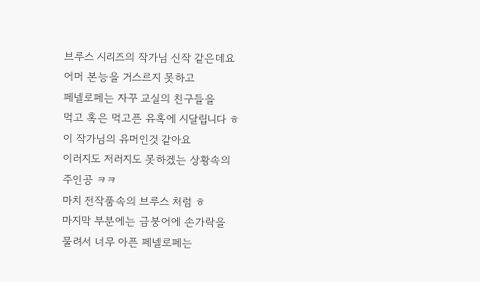브루스 시리즈의 작가님 신작 같은데요
어머 본능을 거스르지 못하고
페넬로페는 자꾸 교실의 친구들을
먹고 혹은 먹고픈 유혹에 시달립니다 ㅎ
이 작가님의 유머인것 같아요
이러지도 저러지도 못하겠는 상황속의
주인공 ㅋㅋ
마치 전작품속의 브루스 처럼 ㅎ
마지막 부분에는 금붕어에 손가락을
물려서 너무 아픈 페넬로페는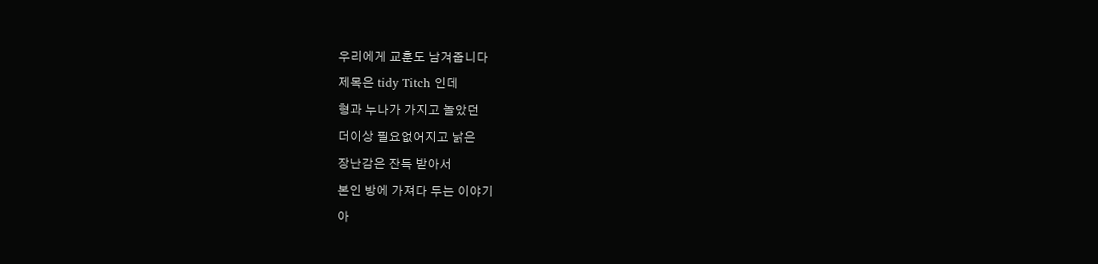우리에게 교훈도 남겨줍니다
제목은 tidy Titch 인데
형과 누나가 가지고 놀았던
더이상 필요없어지고 낡은
장난감은 잔득 받아서
본인 방에 가져다 두는 이야기
아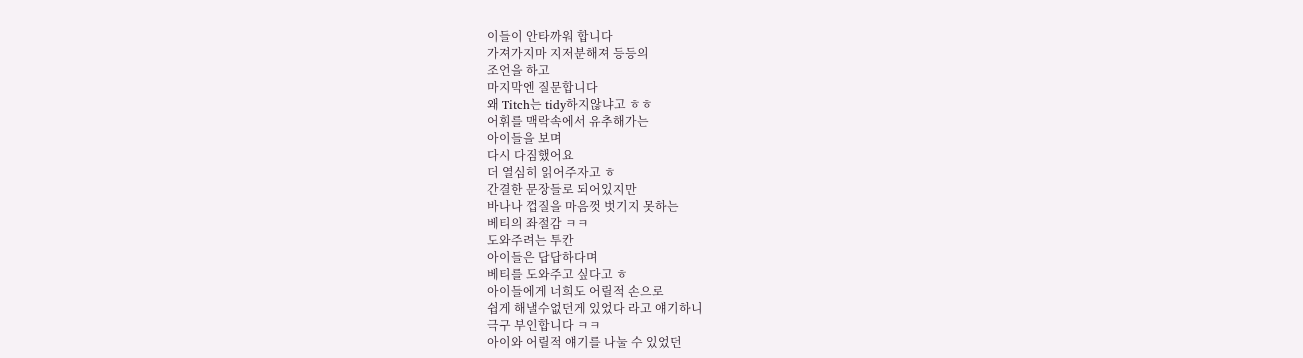이들이 안타까워 합니다
가져가지마 지저분해져 등등의
조언을 하고
마지막엔 질문합니다
왜 Titch는 tidy하지않냐고 ㅎㅎ
어휘를 맥락속에서 유추해가는
아이들을 보며
다시 다짐했어요
더 열심히 읽어주자고 ㅎ
간결한 문장들로 되어있지만
바나나 껍질을 마음껏 벗기지 못하는
베티의 좌절감 ㅋㅋ
도와주려는 투칸
아이들은 답답하다며
베티를 도와주고 싶다고 ㅎ
아이들에게 너희도 어릴적 손으로
쉽게 해낼수없던게 있었다 라고 얘기하니
극구 부인합니다 ㅋㅋ
아이와 어릴적 얘기를 나눌 수 있었던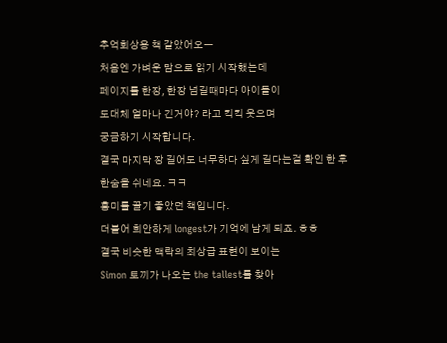추억회상용 책 같았어오ㅡ
처음엔 가벼운 맘으로 읽기 시작했는데
페이지를 한장, 한장 넘길때마다 아이들이
도대체 얼마나 긴거야? 라고 킥킥 웃으며
궁금하기 시작합니다.
결국 마지막 장 길어도 너무하다 싶게 길다는걸 확인 한 후
한숨을 쉬네요. ㅋㅋ
흥미를 끌기 좋았던 책입니다.
더불어 희안하게 longest가 기억에 남게 되죠. ㅎㅎ
결국 비슷한 맥락의 최상급 표현이 보이는
Simon 토끼가 나오는 the tallest를 찾아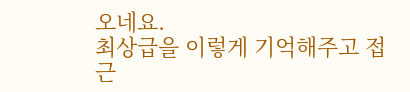오네요.
최상급을 이렇게 기억해주고 접근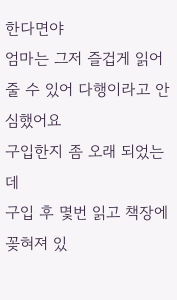한다면야
엄마는 그저 즐겁게 읽어줄 수 있어 다행이라고 안심했어요
구입한지 좀 오래 되었는데
구입 후 몇번 읽고 책장에 꽂혀져 있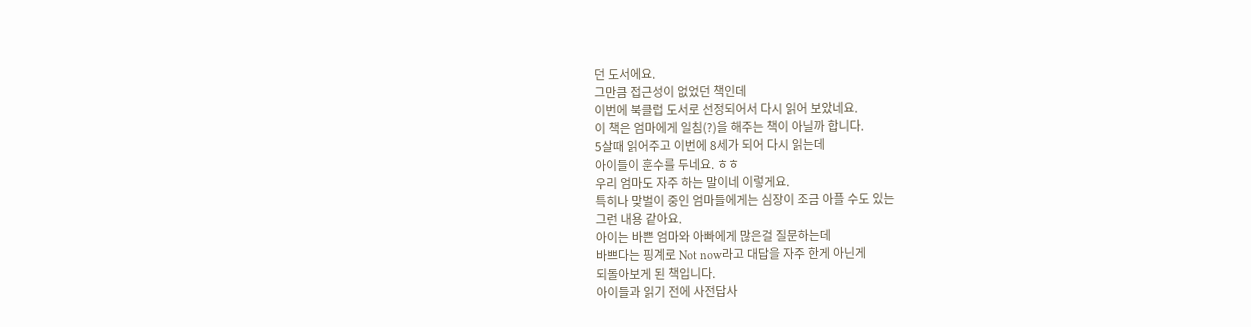던 도서에요.
그만큼 접근성이 없었던 책인데
이번에 북클럽 도서로 선정되어서 다시 읽어 보았네요.
이 책은 엄마에게 일침(?)을 해주는 책이 아닐까 합니다.
5살때 읽어주고 이번에 8세가 되어 다시 읽는데
아이들이 훈수를 두네요. ㅎㅎ
우리 엄마도 자주 하는 말이네 이렇게요.
특히나 맞벌이 중인 엄마들에게는 심장이 조금 아플 수도 있는
그런 내용 같아요.
아이는 바쁜 엄마와 아빠에게 많은걸 질문하는데
바쁘다는 핑계로 Not now라고 대답을 자주 한게 아닌게
되돌아보게 된 책입니다.
아이들과 읽기 전에 사전답사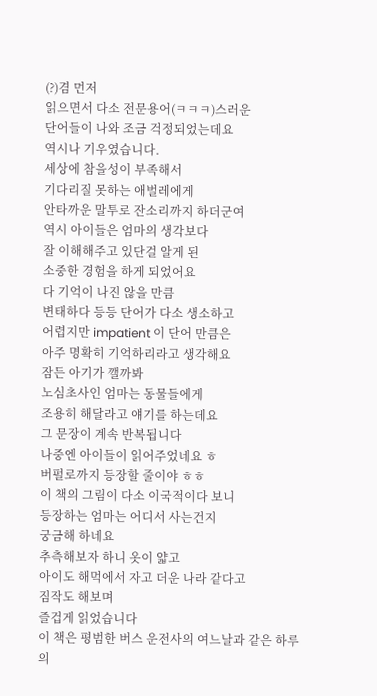(?)겸 먼저
읽으면서 다소 전문용어(ㅋㅋㅋ)스러운
단어들이 나와 조금 걱정되었는데요
역시나 기우였습니다.
세상에 참을성이 부족해서
기다리질 못하는 애벌레에게
안타까운 말투로 잔소리까지 하더군여
역시 아이들은 엄마의 생각보다
잘 이해해주고 있단걸 알게 된
소중한 경험을 하게 되었어요
다 기억이 나진 않을 만큼
변태하다 등등 단어가 다소 생소하고
어렵지만 impatient 이 단어 만큼은
아주 명확히 기억하리라고 생각해요
잠든 아기가 깰까봐
노심초사인 엄마는 동물들에게
조용히 해달라고 얘기를 하는데요
그 문장이 계속 반복됩니다
나중엔 아이들이 읽어주었네요 ㅎ
버펄로까지 등장할 줄이야 ㅎㅎ
이 책의 그림이 다소 이국적이다 보니
등장하는 엄마는 어디서 사는건지
궁금해 하네요
추측해보자 하니 옷이 얇고
아이도 해먹에서 자고 더운 나라 같다고
짐작도 해보며
즐겁게 읽었습니다
이 책은 평범한 버스 운전사의 여느날과 같은 하루의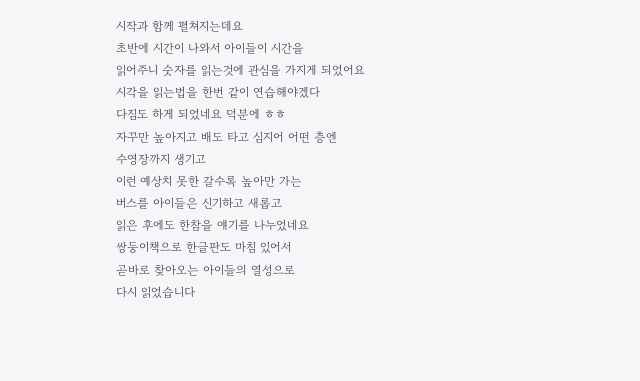시작과 함께 펼쳐지는데요
초반에 시간이 나와서 아이들이 시간을
읽어주니 숫자를 읽는것에 관심을 가지게 되었어요
시각을 읽는법을 한번 같이 연습해야겠다
다짐도 하게 되었네요 덕분에 ㅎㅎ
자꾸만 높아지고 배도 타고 심지어 어떤 층엔
수영장까지 생기고
이런 예상치 못한 갈수록 높아만 가는
버스를 아이들은 신기하고 새롭고
읽은 후에도 한참을 얘기를 나누었네요
쌍둥이책으로 한글판도 마침 있어서
곧바로 찾아오는 아이들의 열성으로
다시 읽었습니다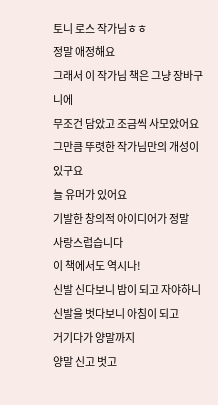토니 로스 작가님ㅎㅎ
정말 애정해요
그래서 이 작가님 책은 그냥 장바구니에
무조건 담았고 조금씩 사모았어요
그만큼 뚜렷한 작가님만의 개성이 있구요
늘 유머가 있어요
기발한 창의적 아이디어가 정말
사랑스럽습니다
이 책에서도 역시나!
신발 신다보니 밤이 되고 자야하니
신발을 벗다보니 아침이 되고
거기다가 양말까지
양말 신고 벗고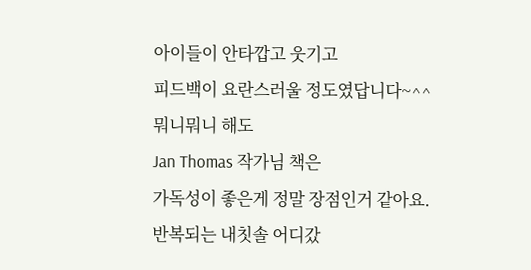아이들이 안타깝고 웃기고
피드백이 요란스러울 정도였답니다~^^
뭐니뭐니 해도
Jan Thomas 작가님 책은
가독성이 좋은게 정말 장점인거 같아요.
반복되는 내칫솔 어디갔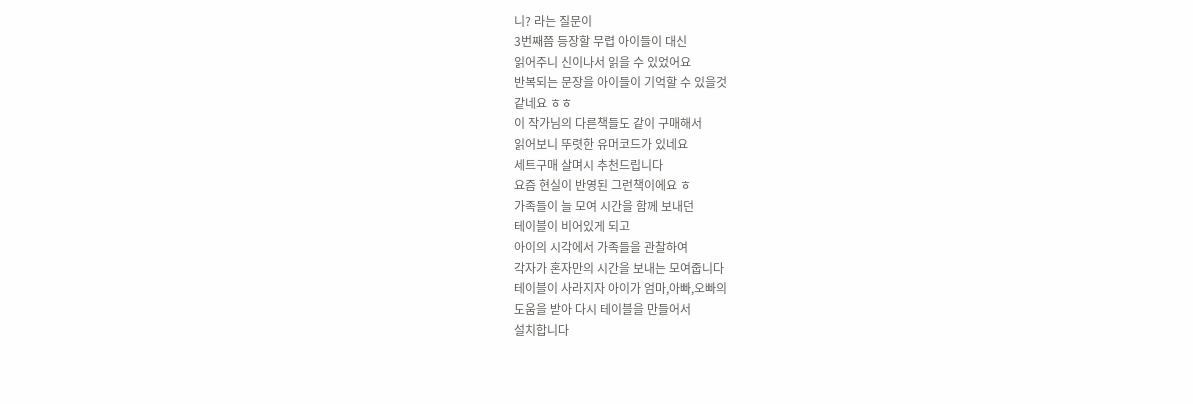니? 라는 질문이
3번째쯤 등장할 무렵 아이들이 대신
읽어주니 신이나서 읽을 수 있었어요
반복되는 문장을 아이들이 기억할 수 있을것
같네요 ㅎㅎ
이 작가님의 다른책들도 같이 구매해서
읽어보니 뚜렷한 유머코드가 있네요
세트구매 살며시 추천드립니다
요즘 현실이 반영된 그런책이에요 ㅎ
가족들이 늘 모여 시간을 함께 보내던
테이블이 비어있게 되고
아이의 시각에서 가족들을 관찰하여
각자가 혼자만의 시간을 보내는 모여줍니다
테이블이 사라지자 아이가 엄마,아빠,오빠의
도움을 받아 다시 테이블을 만들어서
설치합니다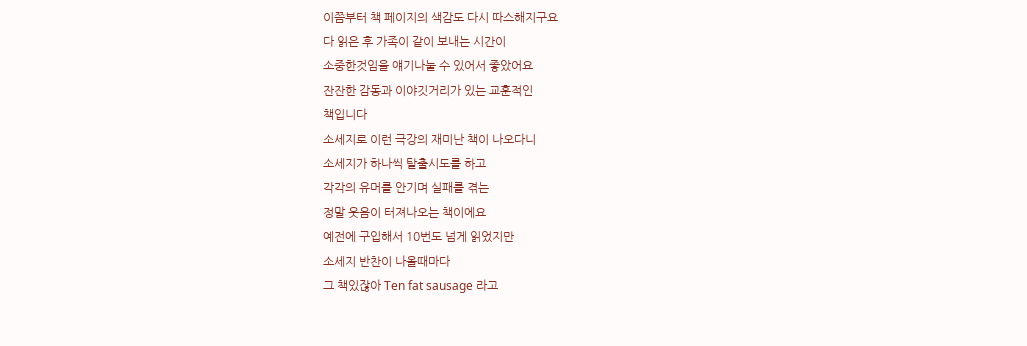이쯤부터 책 페이지의 색감도 다시 따스해지구요
다 읽은 후 가족이 같이 보내는 시간이
소중한것임을 얘기나눌 수 있어서 좋았어요
잔잔한 감동과 이야깃거리가 있는 교훈적인
책입니다
소세지로 이런 극강의 재미난 책이 나오다니
소세지가 하나씩 탈출시도를 하고
각각의 유머를 안기며 실패를 겪는
정말 웃음이 터져나오는 책이에요
예전에 구입해서 10번도 넘게 읽었지만
소세지 반찬이 나올때마다
그 책있잖아 Ten fat sausage 라고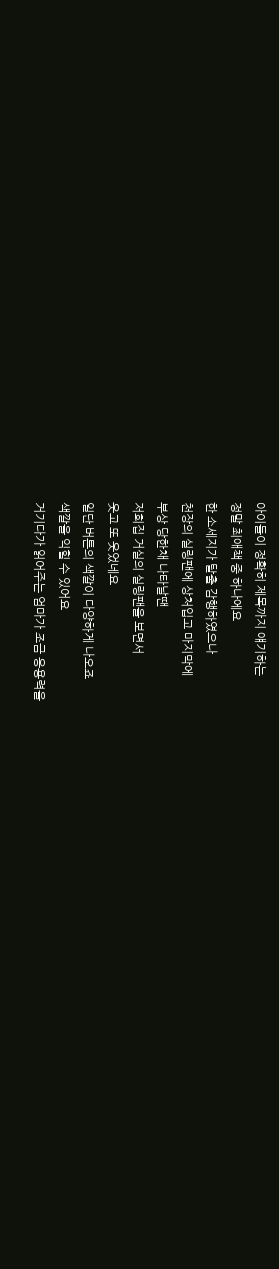아이들이 정확히 제목까지 얘기하는
정말 최애책 중 하나에요
한 소세지가 탈출 감행하였으나
천장의 실링팬에 상처입고 마지막에
부상 당한채 나타날땐
저희집 거실의 실링팬을 보면서
웃고 또 웃었네요
일단 버튼의 색깔이 다양하게 나오죠
색깔을 익힐 수 있어요
거기다가 읽어주는 엄마가 조금 응용력을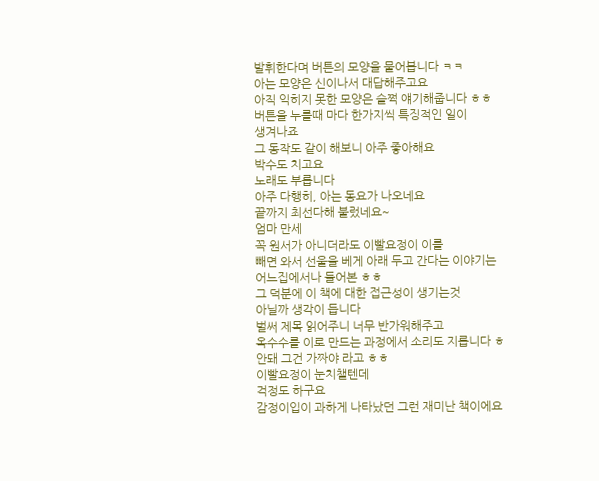발휘한다며 버튼의 모양을 물어봅니다 ㅋㅋ
아는 모양은 신이나서 대답해주고요
아직 익히지 못한 모양은 슬쩍 얘기해줍니다 ㅎㅎ
버튼을 누를때 마다 한가지씩 특징적인 일이
생겨나죠
그 동작도 같이 해보니 아주 좋아해요
박수도 치고요
노래도 부릅니다
아주 다행히, 아는 동요가 나오네요
끝까지 최선다해 불렀네요~
엄마 만세
꼭 원서가 아니더라도 이빨요정이 이를
빼면 와서 선울을 베게 아래 두고 간다는 이야기는
어느집에서나 들어본 ㅎㅎ
그 덕분에 이 책에 대한 접근성이 생기는것
아닐까 생각이 듭니다
벌써 제목 읽어주니 너무 반가워해주고
옥수수를 이로 만드는 과정에서 소리도 지릅니다 ㅎ
안돼 그건 가짜야 라고 ㅎㅎ
이빨요정이 눈치챌텐데
걱정도 하구요
감정이입이 과하게 나타났던 그런 재미난 책이에요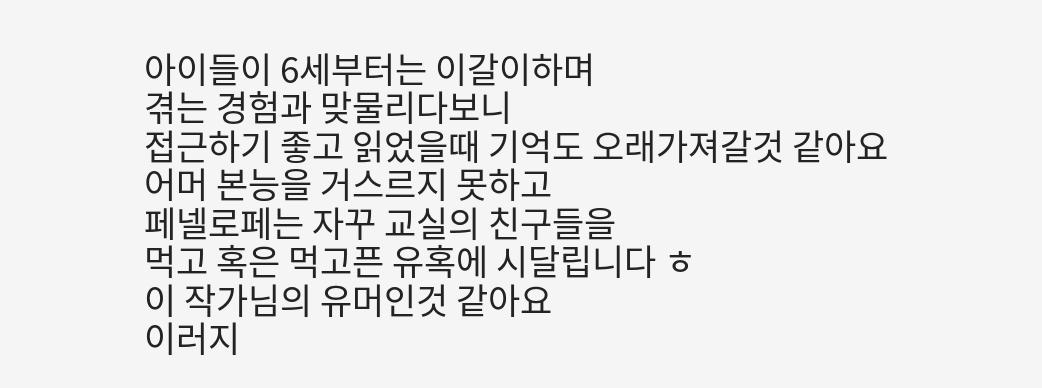아이들이 6세부터는 이갈이하며
겪는 경험과 맞물리다보니
접근하기 좋고 읽었을때 기억도 오래가져갈것 같아요
어머 본능을 거스르지 못하고
페넬로페는 자꾸 교실의 친구들을
먹고 혹은 먹고픈 유혹에 시달립니다 ㅎ
이 작가님의 유머인것 같아요
이러지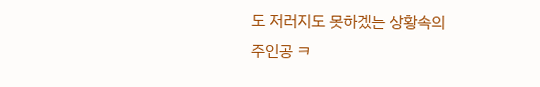도 저러지도 못하겠는 상황속의
주인공 ㅋ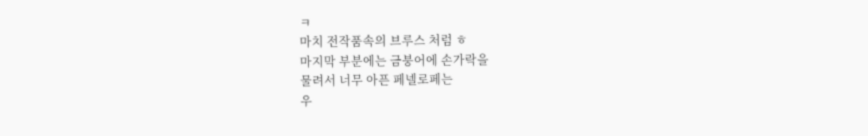ㅋ
마치 전작품속의 브루스 처럼 ㅎ
마지막 부분에는 금붕어에 손가락을
물려서 너무 아픈 페넬로페는
우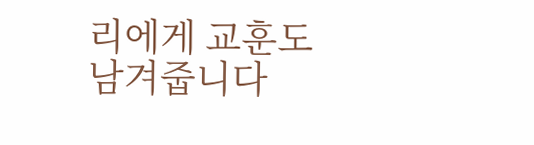리에게 교훈도 남겨줍니다